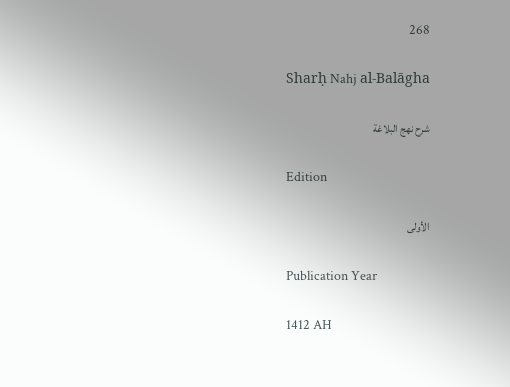268

Sharḥ Nahj al-Balāgha

شرح نهج البلاغة

Edition

الأولى

Publication Year

1412 AH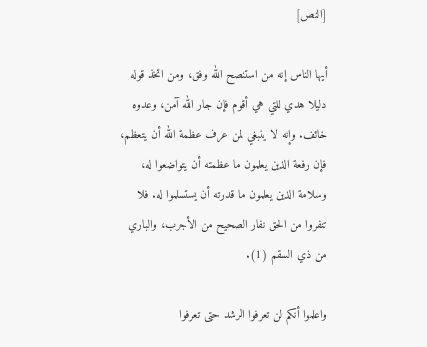[النص]

أيها الناس إنه من استنصح الله وفق، ومن اتخذ قوله دليلا هدي للتي هي أقوم فإن جار الله آمن، وعدوه خائف. وإنه لا ينبغي لمن عرف عظمة الله أن يتعظم، فإن رفعة الذين يعلمون ما عظمته أن يتواضعوا له، وسلامة الذين يعلمون ما قدرته أن يستسلموا له. فلا تنفروا من الحق نفار الصحيح من الأجرب، والباري من ذي السقم (1).

واعلموا أنكم لن تعرفوا الرشد حتى تعرفوا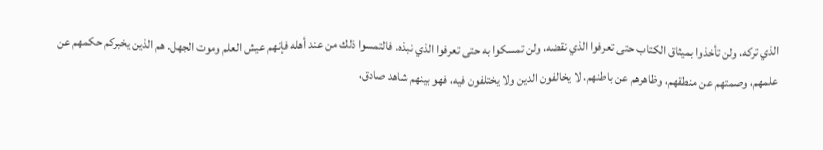الذي تركه، ولن تأخذوا بميثاق الكتاب حتى تعرفوا الذي نقضه، ولن تمسكوا به حتى تعرفوا الذي نبذه. فالتمسوا ذلك من عند أهله فإنهم عيش العلم وموت الجهل. هم الذين يخبركم حكمهم عن علمهم، وصمتهم عن منطقهم، وظاهرهم عن باطنهم. لا يخالفون الدين ولا يختلفون فيه، فهو بينهم شاهد صادق،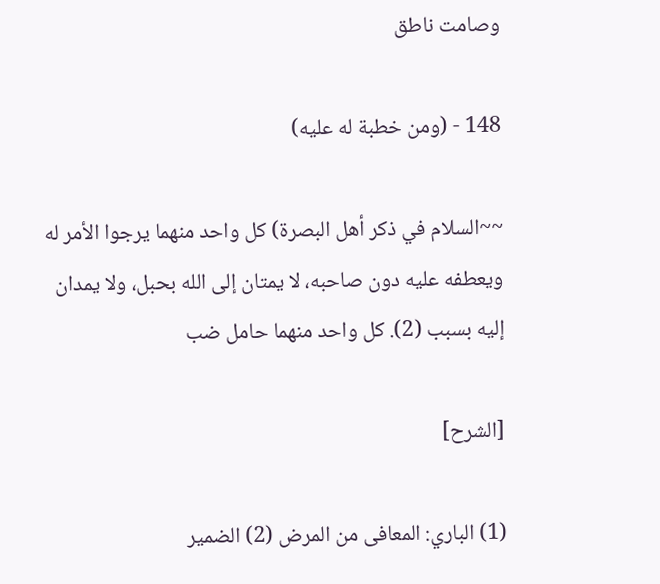وصامت ناطق

148 - (ومن خطبة له عليه)

~~السلام في ذكر أهل البصرة) كل واحد منهما يرجوا الأمر له ويعطفه عليه دون صاحبه، لا يمتان إلى الله بحبل، ولا يمدان إليه بسبب (2). كل واحد منهما حامل ضب

[الشرح]

(1) الباري: المعافى من المرض (2) الضمير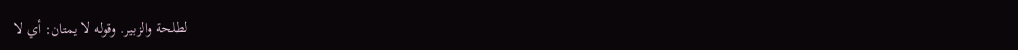لطلحة والزبير. وقوله لا يمتان: أي لا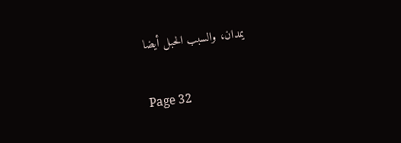يمدان، والسبب الحبل أيضا

Page 32